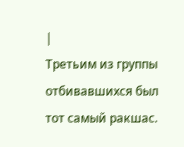|
Третьим из группы отбивавшихся был тот самый ракшас.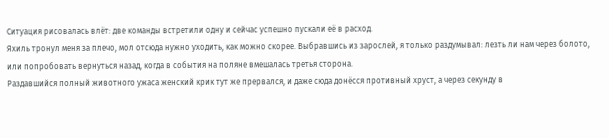Ситуация рисовалась влёт: две команды встретили одну и сейчас успешно пускали её в расход.
Яхиль тронул меня за плечо, мол отсюда нужно уходить, как можно скорее. Выбравшись из зарослей, я только раздумывал: лезть ли нам через болото, или попробовать вернуться назад, когда в события на поляне вмешалась третья сторона.
Раздавшийся полный животного ужаса женский крик тут же прервался, и даже сюда донёсся противный хруст, а через секунду в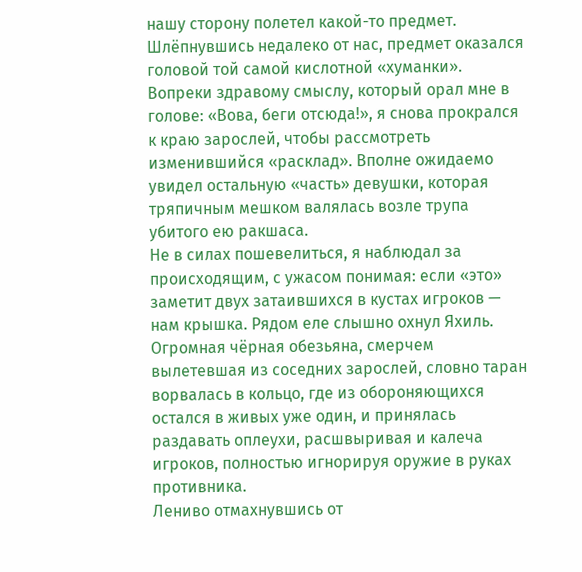нашу сторону полетел какой-то предмет. Шлёпнувшись недалеко от нас, предмет оказался головой той самой кислотной «хуманки».
Вопреки здравому смыслу, который орал мне в голове: «Вова, беги отсюда!», я снова прокрался к краю зарослей, чтобы рассмотреть изменившийся «расклад». Вполне ожидаемо увидел остальную «часть» девушки, которая тряпичным мешком валялась возле трупа убитого ею ракшаса.
Не в силах пошевелиться, я наблюдал за происходящим, с ужасом понимая: если «это» заметит двух затаившихся в кустах игроков — нам крышка. Рядом еле слышно охнул Яхиль.
Огромная чёрная обезьяна, смерчем вылетевшая из соседних зарослей, словно таран ворвалась в кольцо, где из обороняющихся остался в живых уже один, и принялась раздавать оплеухи, расшвыривая и калеча игроков, полностью игнорируя оружие в руках противника.
Лениво отмахнувшись от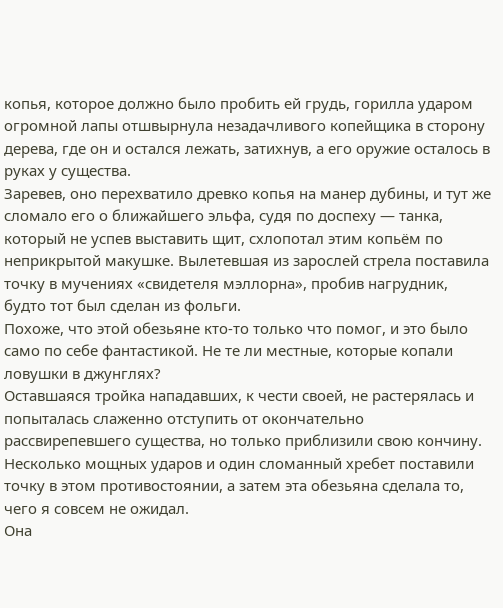копья, которое должно было пробить ей грудь, горилла ударом огромной лапы отшвырнула незадачливого копейщика в сторону дерева, где он и остался лежать, затихнув, а его оружие осталось в руках у существа.
Заревев, оно перехватило древко копья на манер дубины, и тут же сломало его о ближайшего эльфа, судя по доспеху — танка, который не успев выставить щит, схлопотал этим копьём по неприкрытой макушке. Вылетевшая из зарослей стрела поставила точку в мучениях «свидетеля мэллорна», пробив нагрудник, будто тот был сделан из фольги.
Похоже, что этой обезьяне кто-то только что помог, и это было само по себе фантастикой. Не те ли местные, которые копали ловушки в джунглях?
Оставшаяся тройка нападавших, к чести своей, не растерялась и попыталась слаженно отступить от окончательно рассвирепевшего существа, но только приблизили свою кончину. Несколько мощных ударов и один сломанный хребет поставили точку в этом противостоянии, а затем эта обезьяна сделала то, чего я совсем не ожидал.
Она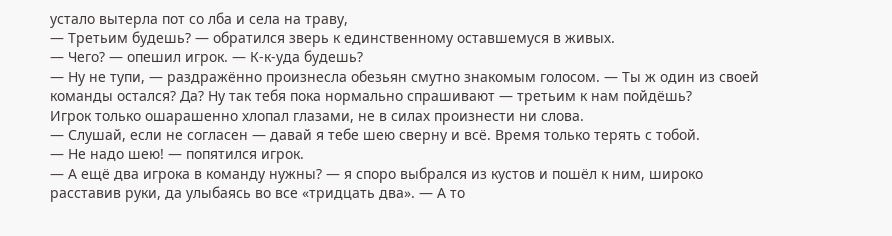устало вытерла пот со лба и села на траву,
— Третьим будешь? — обратился зверь к единственному оставшемуся в живых.
— Чего? — опешил игрок. — К-к-уда будешь?
— Ну не тупи, — раздражённо произнесла обезьян смутно знакомым голосом. — Ты ж один из своей команды остался? Да? Ну так тебя пока нормально спрашивают — третьим к нам пойдёшь?
Игрок только ошарашенно хлопал глазами, не в силах произнести ни слова.
— Слушай, если не согласен — давай я тебе шею сверну и всё. Время только терять с тобой.
— Не надо шею! — попятился игрок.
— А ещё два игрока в команду нужны? — я споро выбрался из кустов и пошёл к ним, широко расставив руки, да улыбаясь во все «тридцать два». — А то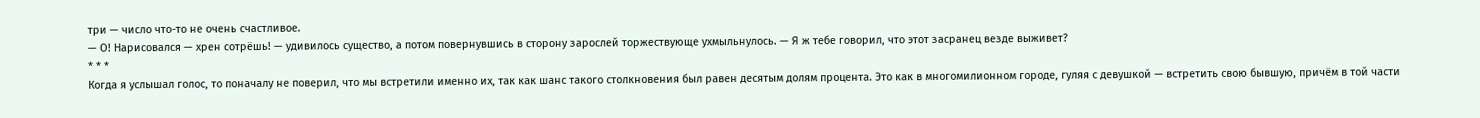три — число что-то не очень счастливое.
— О! Нарисовался — хрен сотрёшь! — удивилось существо, а потом повернувшись в сторону зарослей торжествующе ухмыльнулось. — Я ж тебе говорил, что этот засранец везде выживет?
* * *
Когда я услышал голос, то поначалу не поверил, что мы встретили именно их, так как шанс такого столкновения был равен десятым долям процента. Это как в многомилионном городе, гуляя с девушкой — встретить свою бывшую, причём в той части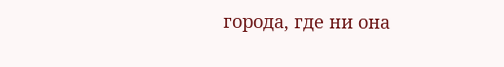города, где ни она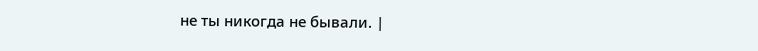не ты никогда не бывали. |